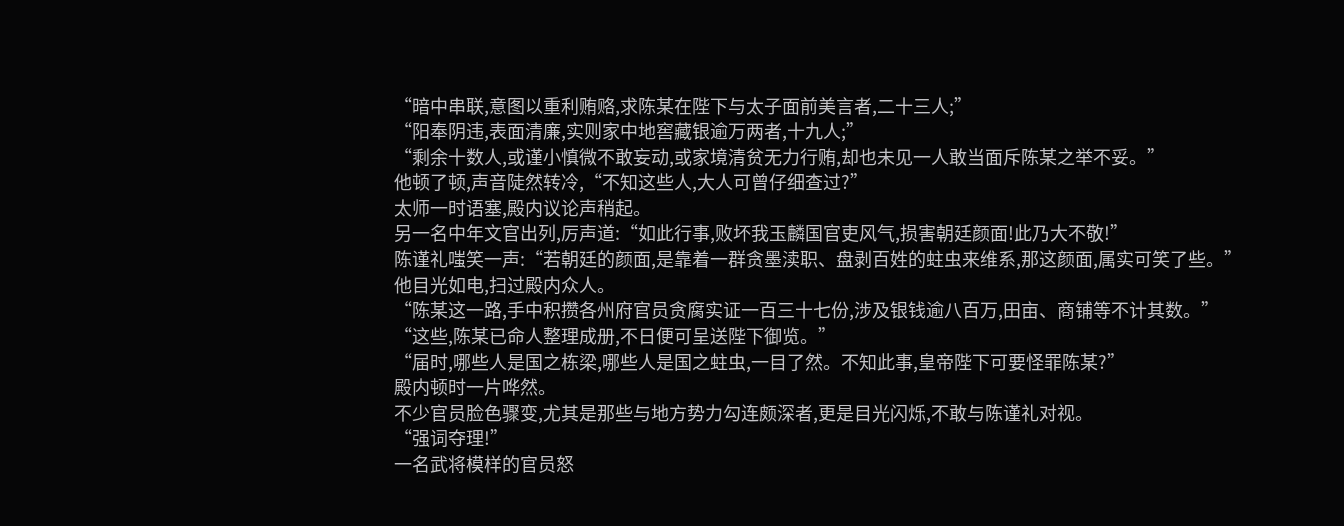“暗中串联,意图以重利贿赂,求陈某在陛下与太子面前美言者,二十三人;”
“阳奉阴违,表面清廉,实则家中地窖藏银逾万两者,十九人;”
“剩余十数人,或谨小慎微不敢妄动,或家境清贫无力行贿,却也未见一人敢当面斥陈某之举不妥。”
他顿了顿,声音陡然转冷,“不知这些人,大人可曾仔细查过?”
太师一时语塞,殿内议论声稍起。
另一名中年文官出列,厉声道:“如此行事,败坏我玉麟国官吏风气,损害朝廷颜面!此乃大不敬!”
陈谨礼嗤笑一声:“若朝廷的颜面,是靠着一群贪墨渎职、盘剥百姓的蛀虫来维系,那这颜面,属实可笑了些。”
他目光如电,扫过殿内众人。
“陈某这一路,手中积攒各州府官员贪腐实证一百三十七份,涉及银钱逾八百万,田亩、商铺等不计其数。”
“这些,陈某已命人整理成册,不日便可呈送陛下御览。”
“届时,哪些人是国之栋梁,哪些人是国之蛀虫,一目了然。不知此事,皇帝陛下可要怪罪陈某?”
殿内顿时一片哗然。
不少官员脸色骤变,尤其是那些与地方势力勾连颇深者,更是目光闪烁,不敢与陈谨礼对视。
“强词夺理!”
一名武将模样的官员怒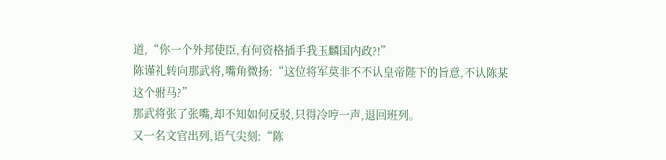道,“你一个外邦使臣,有何资格插手我玉麟国内政?!”
陈谨礼转向那武将,嘴角微扬:“这位将军莫非不不认皇帝陛下的旨意,不认陈某这个驸马?”
那武将张了张嘴,却不知如何反驳,只得冷哼一声,退回班列。
又一名文官出列,语气尖刻:“陈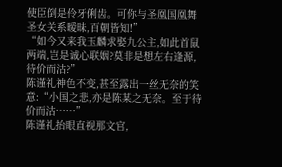使臣倒是伶牙俐齿。可你与圣凰国凰舞圣女关系暧昧,百朝皆知!”
“如今又来我玉麟求娶九公主,如此首鼠两端,岂是诚心联姻?莫非是想左右逢源,待价而沽?”
陈谨礼神色不变,甚至露出一丝无奈的笑意:“小国之悲,亦是陈某之无奈。至于待价而沽……”
陈谨礼抬眼直视那文官,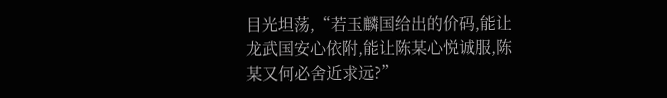目光坦荡,“若玉麟国给出的价码,能让龙武国安心依附,能让陈某心悦诚服,陈某又何必舍近求远?”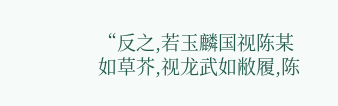“反之,若玉麟国视陈某如草芥,视龙武如敝履,陈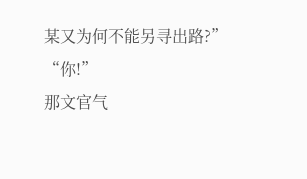某又为何不能另寻出路?”
“你!”
那文官气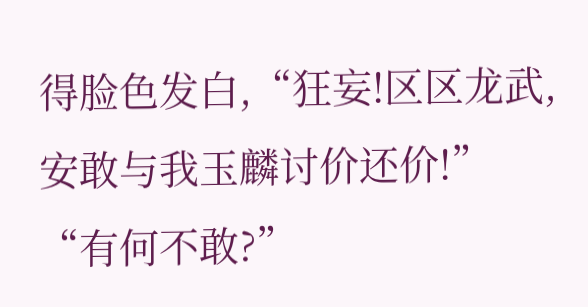得脸色发白,“狂妄!区区龙武,安敢与我玉麟讨价还价!”
“有何不敢?”